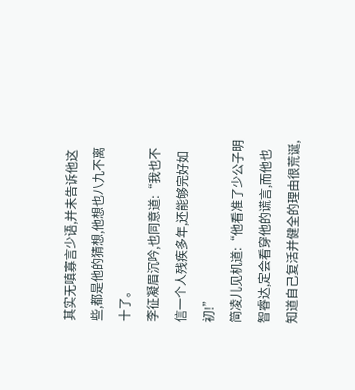其实无嗔寡言少语,并未告诉他这些,都是他的猜想,他想也八九不离十了。
李征凝眉沉吟,也同意道:“我也不信一个人残疾多年,还能够完好如初!”
简凌儿见机道:“他看准了少公子明智睿达,定会看穿他的谎言,而他也知道自己复活并健全的理由很荒诞,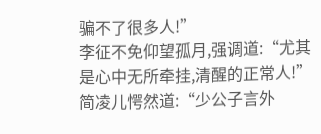骗不了很多人!”
李征不免仰望孤月,强调道:“尤其是心中无所牵挂,清醒的正常人!”
简凌儿愕然道:“少公子言外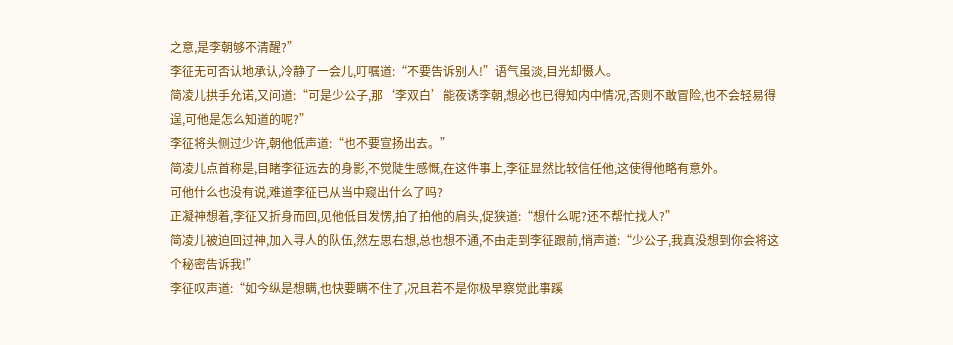之意,是李朝够不清醒?”
李征无可否认地承认,冷静了一会儿,叮嘱道:“不要告诉别人!”语气虽淡,目光却慑人。
简凌儿拱手允诺,又问道:“可是少公子,那‘李双白’能夜诱李朝,想必也已得知内中情况,否则不敢冒险,也不会轻易得逞,可他是怎么知道的呢?”
李征将头侧过少许,朝他低声道:“也不要宣扬出去。”
简凌儿点首称是,目睹李征远去的身影,不觉陡生感慨,在这件事上,李征显然比较信任他,这使得他略有意外。
可他什么也没有说,难道李征已从当中窥出什么了吗?
正凝神想着,李征又折身而回,见他低目发愣,拍了拍他的肩头,促狭道:“想什么呢?还不帮忙找人?”
简凌儿被迫回过神,加入寻人的队伍,然左思右想,总也想不通,不由走到李征跟前,悄声道:“少公子,我真没想到你会将这个秘密告诉我!”
李征叹声道:“如今纵是想瞒,也快要瞒不住了,况且若不是你极早察觉此事蹊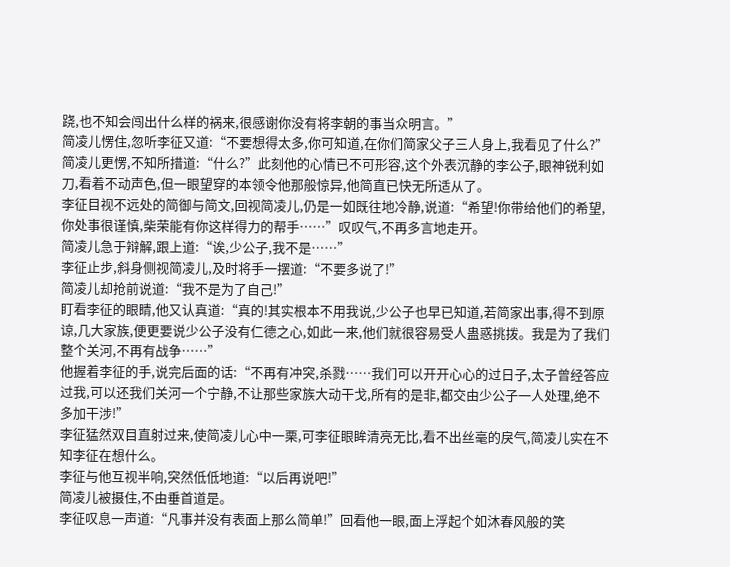跷,也不知会闯出什么样的祸来,很感谢你没有将李朝的事当众明言。”
简凌儿愣住,忽听李征又道:“不要想得太多,你可知道,在你们简家父子三人身上,我看见了什么?”
简凌儿更愣,不知所措道:“什么?”此刻他的心情已不可形容,这个外表沉静的李公子,眼神锐利如刀,看着不动声色,但一眼望穿的本领令他那般惊异,他简直已快无所适从了。
李征目视不远处的简御与简文,回视简凌儿,仍是一如既往地冷静,说道:“希望!你带给他们的希望,你处事很谨慎,柴荣能有你这样得力的帮手……”叹叹气,不再多言地走开。
简凌儿急于辩解,跟上道:“诶,少公子,我不是……”
李征止步,斜身侧视简凌儿,及时将手一摆道:“不要多说了!”
简凌儿却抢前说道:“我不是为了自己!”
盯看李征的眼睛,他又认真道:“真的!其实根本不用我说,少公子也早已知道,若简家出事,得不到原谅,几大家族,便更要说少公子没有仁德之心,如此一来,他们就很容易受人蛊惑挑拨。我是为了我们整个关河,不再有战争……”
他握着李征的手,说完后面的话:“不再有冲突,杀戮……我们可以开开心心的过日子,太子曾经答应过我,可以还我们关河一个宁静,不让那些家族大动干戈,所有的是非,都交由少公子一人处理,绝不多加干涉!”
李征猛然双目直射过来,使简凌儿心中一栗,可李征眼眸清亮无比,看不出丝毫的戾气,简凌儿实在不知李征在想什么。
李征与他互视半响,突然低低地道:“以后再说吧!”
简凌儿被摄住,不由垂首道是。
李征叹息一声道:“凡事并没有表面上那么简单!”回看他一眼,面上浮起个如沐春风般的笑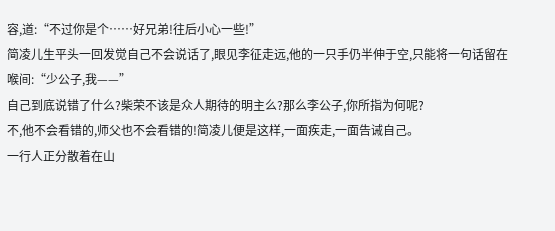容,道:“不过你是个……好兄弟!往后小心一些!”
简凌儿生平头一回发觉自己不会说话了,眼见李征走远,他的一只手仍半伸于空,只能将一句话留在喉间:“少公子,我——”
自己到底说错了什么?柴荣不该是众人期待的明主么?那么李公子,你所指为何呢?
不,他不会看错的,师父也不会看错的!简凌儿便是这样,一面疾走,一面告诫自己。
一行人正分散着在山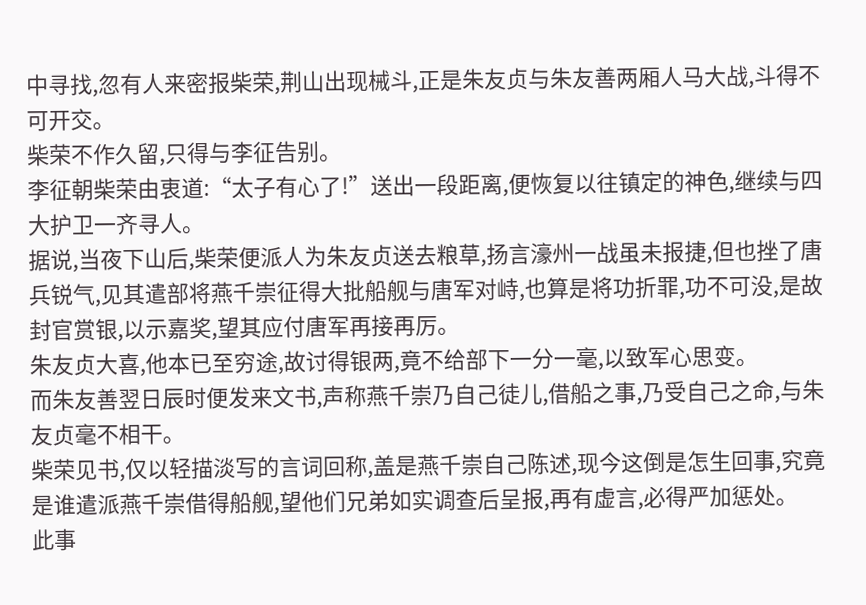中寻找,忽有人来密报柴荣,荆山出现械斗,正是朱友贞与朱友善两厢人马大战,斗得不可开交。
柴荣不作久留,只得与李征告别。
李征朝柴荣由衷道:“太子有心了!”送出一段距离,便恢复以往镇定的神色,继续与四大护卫一齐寻人。
据说,当夜下山后,柴荣便派人为朱友贞送去粮草,扬言濠州一战虽未报捷,但也挫了唐兵锐气,见其遣部将燕千崇征得大批船舰与唐军对峙,也算是将功折罪,功不可没,是故封官赏银,以示嘉奖,望其应付唐军再接再厉。
朱友贞大喜,他本已至穷途,故讨得银两,竟不给部下一分一毫,以致军心思变。
而朱友善翌日辰时便发来文书,声称燕千崇乃自己徒儿,借船之事,乃受自己之命,与朱友贞毫不相干。
柴荣见书,仅以轻描淡写的言词回称,盖是燕千崇自己陈述,现今这倒是怎生回事,究竟是谁遣派燕千崇借得船舰,望他们兄弟如实调查后呈报,再有虚言,必得严加惩处。
此事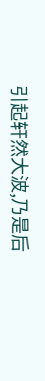引起轩然大波,乃是后